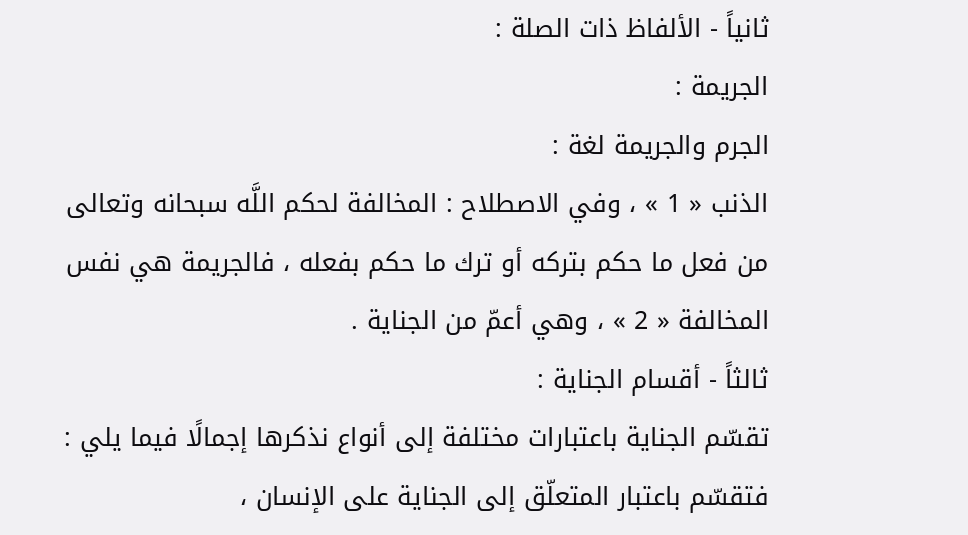ثانياً - الألفاظ ذات الصلة :
الجريمة :
الجرم والجريمة لغة :
الذنب « 1 » ، وفي الاصطلاح : المخالفة لحكم اللَّه سبحانه وتعالى من فعل ما حكم بتركه أو ترك ما حكم بفعله ، فالجريمة هي نفس المخالفة « 2 » ، وهي أعمّ من الجناية .
ثالثاً - أقسام الجناية :
تقسّم الجناية باعتبارات مختلفة إلى أنواع نذكرها إجمالًا فيما يلي :
فتقسّم باعتبار المتعلّق إلى الجناية على الإنسان ،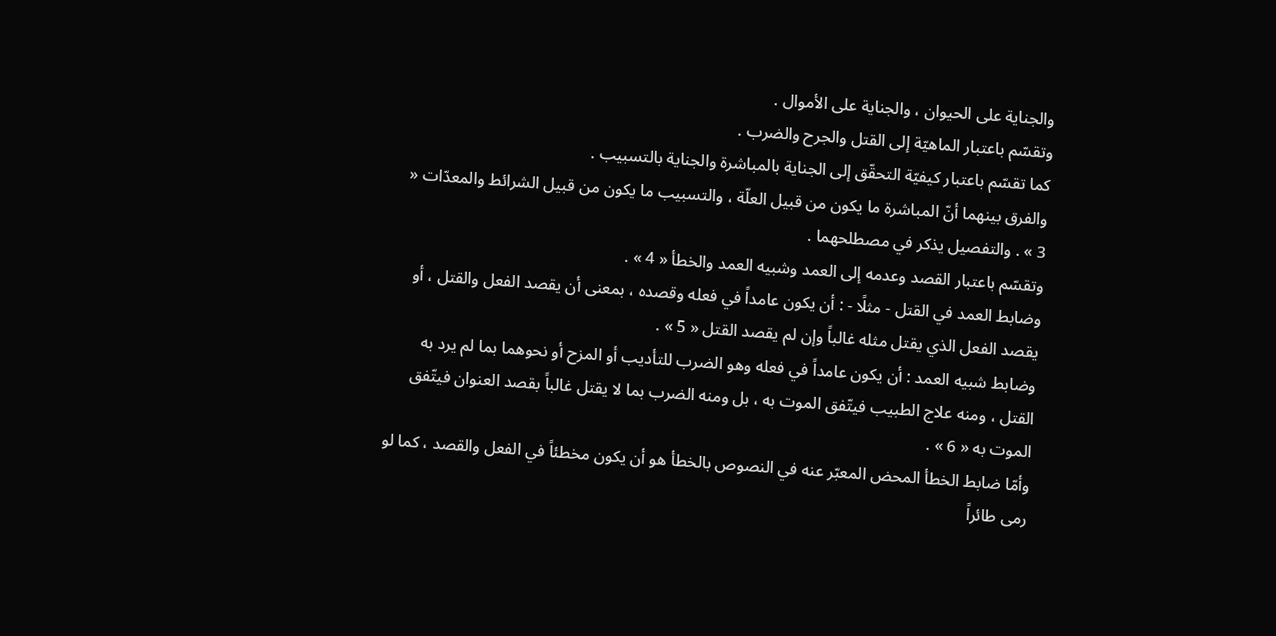والجناية على الحيوان ، والجناية على الأموال .
وتقسّم باعتبار الماهيّة إلى القتل والجرح والضرب .
كما تقسّم باعتبار كيفيّة التحقّق إلى الجناية بالمباشرة والجناية بالتسبيب .
والفرق بينهما أنّ المباشرة ما يكون من قبيل العلّة ، والتسبيب ما يكون من قبيل الشرائط والمعدّات « 3 » . والتفصيل يذكر في مصطلحهما .
وتقسّم باعتبار القصد وعدمه إلى العمد وشبيه العمد والخطأ « 4 » .
وضابط العمد في القتل - مثلًا - : أن يكون عامداً في فعله وقصده ، بمعنى أن يقصد الفعل والقتل ، أو يقصد الفعل الذي يقتل مثله غالباً وإن لم يقصد القتل « 5 » .
وضابط شبيه العمد : أن يكون عامداً في فعله وهو الضرب للتأديب أو المزح أو نحوهما بما لم يرد به القتل ، ومنه علاج الطبيب فيتّفق الموت به ، بل ومنه الضرب بما لا يقتل غالباً بقصد العنوان فيتّفق الموت به « 6 » .
وأمّا ضابط الخطأ المحض المعبّر عنه في النصوص بالخطأ هو أن يكون مخطئاً في الفعل والقصد ، كما لو رمى طائراً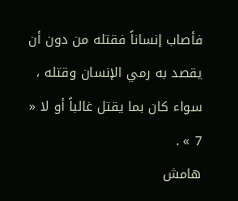فأصاب إنساناً فقتله من دون أن يقصد به رمي الإنسان وقتله ، سواء كان بما يقتل غالباً أو لا « 7 » .
هامش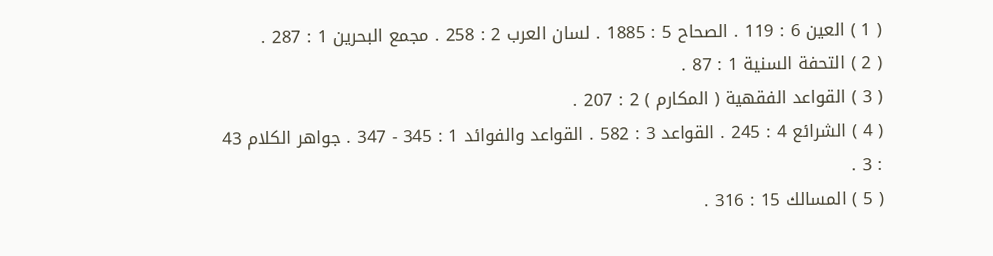( 1 ) العين 6 : 119 . الصحاح 5 : 1885 . لسان العرب 2 : 258 . مجمع البحرين 1 : 287 .
( 2 ) التحفة السنية 1 : 87 .
( 3 ) القواعد الفقهية ( المكارم ) 2 : 207 .
( 4 ) الشرائع 4 : 245 . القواعد 3 : 582 . القواعد والفوائد 1 : 345 - 347 . جواهر الكلام 43 : 3 .
( 5 ) المسالك 15 : 316 .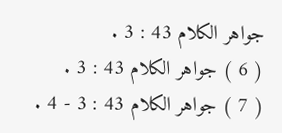جواهر الكلام 43 : 3 .
( 6 ) جواهر الكلام 43 : 3 .
( 7 ) جواهر الكلام 43 : 3 - 4 .